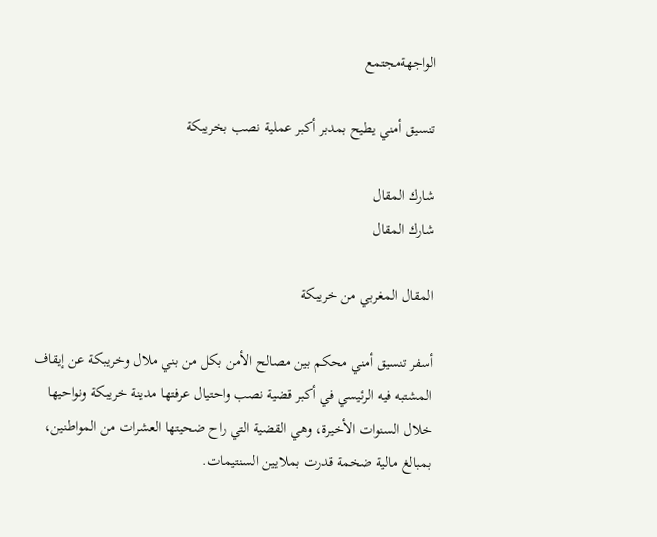الواجهةمجتمع

تنسيق أمني يطيح بمدبر أكبر عملية نصب بخريبكة

شارك المقال
شارك المقال

المقال المغربي من خريبكة

أسفر تنسيق أمني محكم بين مصالح الأمن بكل من بني ملال وخريبكة عن إيقاف المشتبه فيه الرئيسي في أكبر قضية نصب واحتيال عرفتها مدينة خريبكة ونواحيها خلال السنوات الأخيرة، وهي القضية التي راح ضحيتها العشرات من المواطنين، بمبالغ مالية ضخمة قدرت بملايين السنتيمات.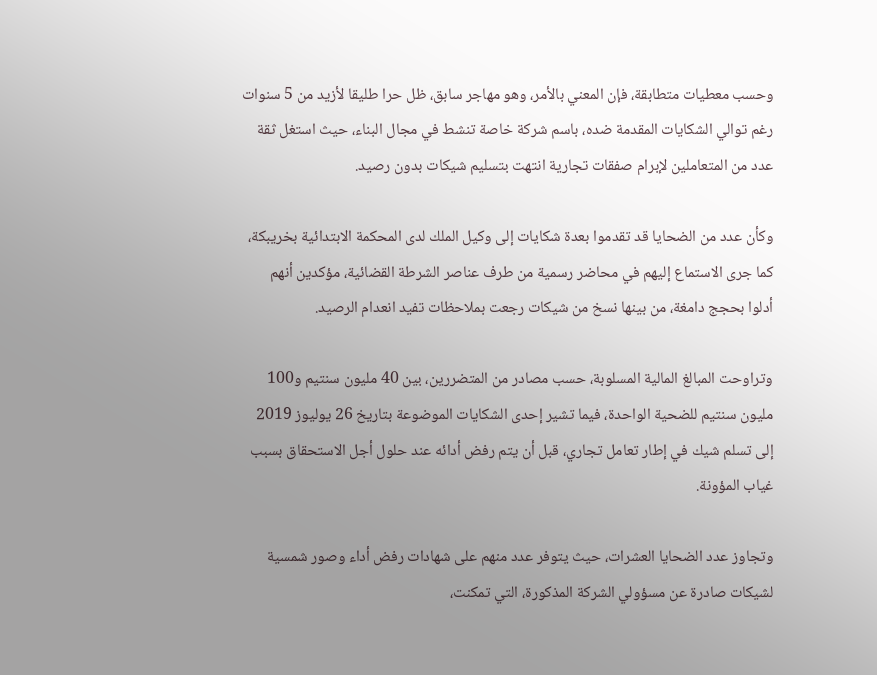وحسب معطيات متطابقة، فإن المعني بالأمر، وهو مهاجر سابق، ظل حرا طليقا لأزيد من 5 سنوات رغم توالي الشكايات المقدمة ضده، باسم شركة خاصة تنشط في مجال البناء، حيث استغل ثقة عدد من المتعاملين لإبرام صفقات تجارية انتهت بتسليم شيكات بدون رصيد.

وكأن عدد من الضحايا قد تقدموا بعدة شكايات إلى وكيل الملك لدى المحكمة الابتدائية بخريبكة، كما جرى الاستماع إليهم في محاضر رسمية من طرف عناصر الشرطة القضائية، مؤكدين أنهم أدلوا بحجج دامغة، من بينها نسخ من شيكات رجعت بملاحظات تفيد انعدام الرصيد.

وتراوحت المبالغ المالية المسلوبة، حسب مصادر من المتضررين، بين 40 مليون سنتيم و100 مليون سنتيم للضحية الواحدة، فيما تشير إحدى الشكايات الموضوعة بتاريخ 26 يوليوز 2019 إلى تسلم شيك في إطار تعامل تجاري، قبل أن يتم رفض أدائه عند حلول أجل الاستحقاق بسبب غياب المؤونة.

وتجاوز عدد الضحايا العشرات، حيث يتوفر عدد منهم على شهادات رفض أداء وصور شمسية لشيكات صادرة عن مسؤولي الشركة المذكورة، التي تمكنت،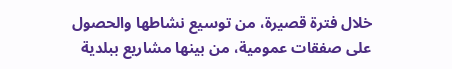خلال فترة قصيرة، من توسيع نشاطها والحصول على صفقات عمومية، من بينها مشاريع ببلدية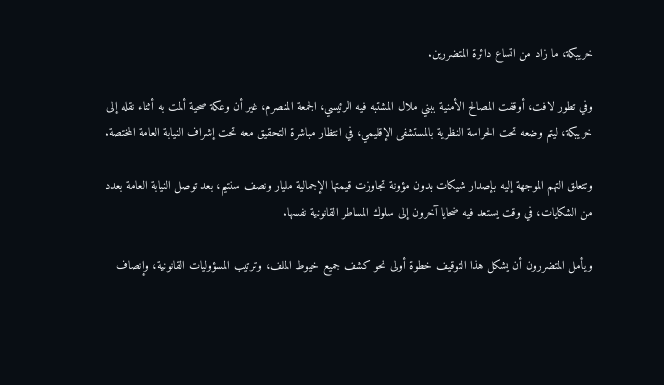خريبكة، ما زاد من اتساع دائرة المتضررين.

وفي تطور لافت، أوقفت المصالح الأمنية ببني ملال المشتبه فيه الرئيسي، الجمعة المنصرم، غير أن وعكة صحية ألمت به أثناء نقله إلى خريبكة، ليتم وضعه تحت الحراسة النظرية بالمستشفى الإقليمي، في انتظار مباشرة التحقيق معه تحت إشراف النيابة العامة المختصة.

وتتعلق التهم الموجهة إليه بإصدار شيكات بدون مؤونة تجاوزت قيمتها الإجمالية مليار ونصف سنتيم، بعد توصل النيابة العامة بعدد من الشكايات، في وقت يستعد فيه ضحايا آخرون إلى سلوك المساطر القانونية نفسها.

ويأمل المتضررون أن يشكل هذا التوقيف خطوة أولى نحو كشف جميع خيوط الملف، وترتيب المسؤوليات القانونية، وإنصاف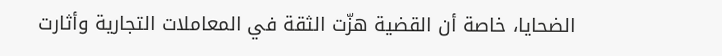الضحايا، خاصة أن القضية هزّت الثقة في المعاملات التجارية وأثارت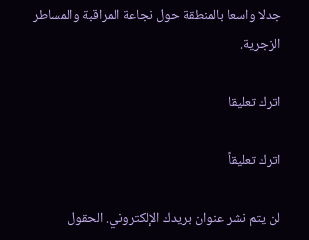جدلا واسعا بالمنطقة حول نجاعة المراقبة والمساطر الزجرية.

اترك تعليقا

اترك تعليقاً

لن يتم نشر عنوان بريدك الإلكتروني. الحقول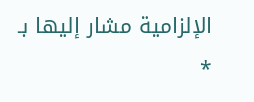الإلزامية مشار إليها بـ *